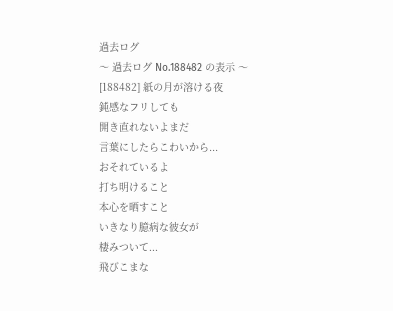過去ログ
〜 過去ログ No.188482 の表示 〜
[188482] 紙の月が溶ける夜
鈍感なフリしても
開き直れないよまだ
言葉にしたらこわいから...
おそれているよ
打ち明けること
本心を晒すこと
いきなり臆病な彼女が
棲みついて...
飛びこまな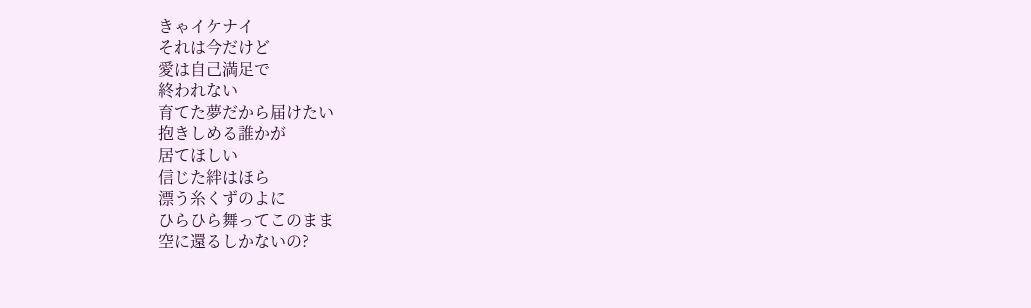きゃイケナイ
それは今だけど
愛は自己満足で
終われない
育てた夢だから届けたい
抱きしめる誰かが
居てほしい
信じた絆はほら
漂う糸くずのよに
ひらひら舞ってこのまま
空に還るしかないの?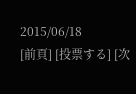2015/06/18
[前頁] [投票する] [次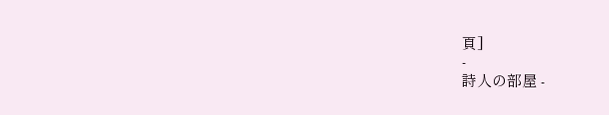頁]
-
詩人の部屋 -